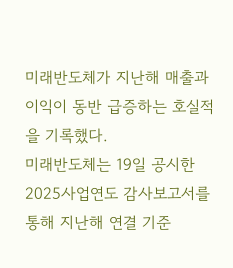미래반도체가 지난해 매출과 이익이 동반 급증하는 호실적을 기록했다.
미래반도체는 19일 공시한 2025사업연도 감사보고서를 통해 지난해 연결 기준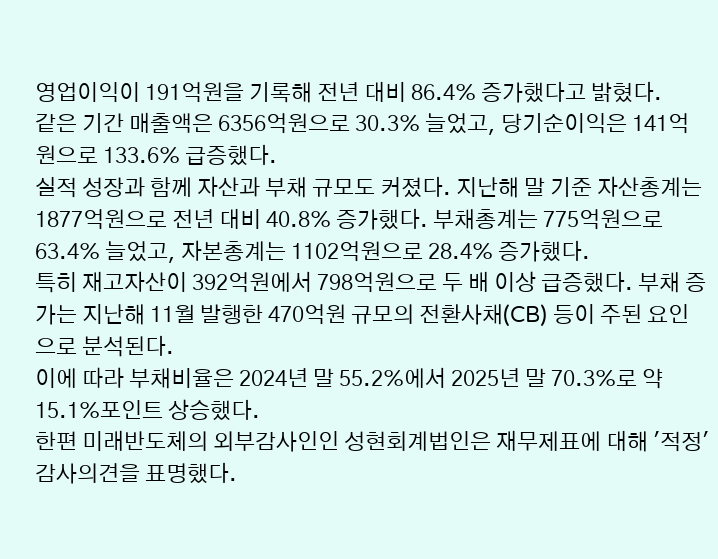영업이익이 191억원을 기록해 전년 대비 86.4% 증가했다고 밝혔다.
같은 기간 매출액은 6356억원으로 30.3% 늘었고, 당기순이익은 141억원으로 133.6% 급증했다.
실적 성장과 함께 자산과 부채 규모도 커졌다. 지난해 말 기준 자산총계는 1877억원으로 전년 대비 40.8% 증가했다. 부채총계는 775억원으로 63.4% 늘었고, 자본총계는 1102억원으로 28.4% 증가했다.
특히 재고자산이 392억원에서 798억원으로 두 배 이상 급증했다. 부채 증가는 지난해 11월 발행한 470억원 규모의 전환사채(CB) 등이 주된 요인으로 분석된다.
이에 따라 부채비율은 2024년 말 55.2%에서 2025년 말 70.3%로 약 15.1%포인트 상승했다.
한편 미래반도체의 외부감사인인 성현회계법인은 재무제표에 대해 '적정' 감사의견을 표명했다.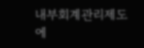내부회계관리제도에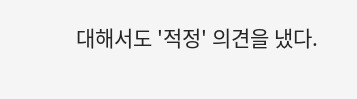대해서도 '적정' 의견을 냈다.